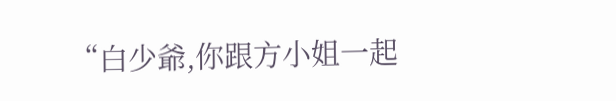“白少爺,你跟方小姐一起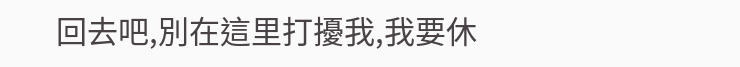回去吧,別在這里打擾我,我要休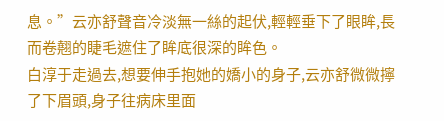息。”云亦舒聲音冷淡無一絲的起伏,輕輕垂下了眼眸,長而卷翹的睫毛遮住了眸底很深的眸色。
白淳于走過去,想要伸手抱她的嬌小的身子,云亦舒微微擰了下眉頭,身子往病床里面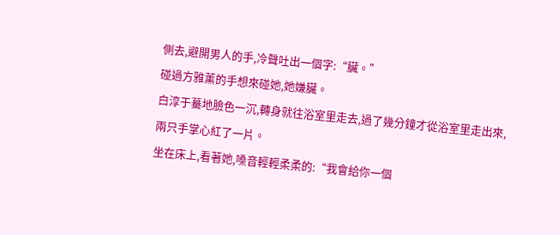側去,避開男人的手,冷聲吐出一個字:“臟。”
碰過方雅薰的手想來碰她,她嫌臟。
白淳于驀地臉色一沉,轉身就往浴室里走去,過了幾分鐘才從浴室里走出來,兩只手掌心紅了一片。
坐在床上,看著她,嗓音輕輕柔柔的:“我會給你一個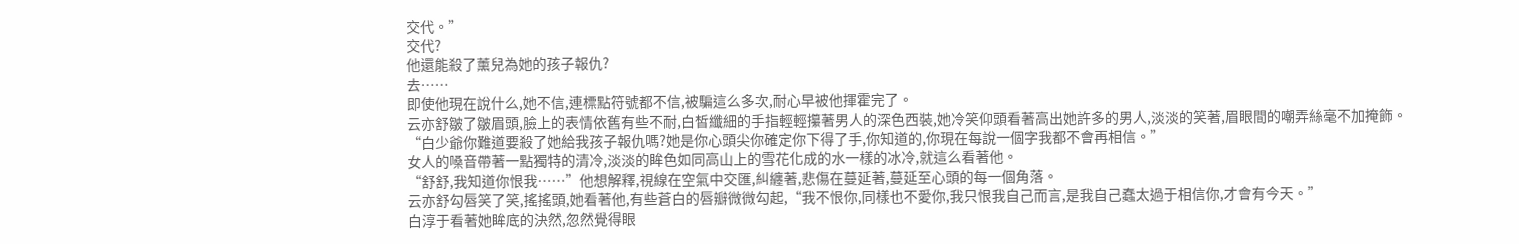交代。”
交代?
他還能殺了薰兒為她的孩子報仇?
去……
即使他現在說什么,她不信,連標點符號都不信,被騙這么多次,耐心早被他揮霍完了。
云亦舒皺了皺眉頭,臉上的表情依舊有些不耐,白皙纖細的手指輕輕攥著男人的深色西裝,她冷笑仰頭看著高出她許多的男人,淡淡的笑著,眉眼間的嘲弄絲毫不加掩飾。
“白少爺你難道要殺了她給我孩子報仇嗎?她是你心頭尖你確定你下得了手,你知道的,你現在每說一個字我都不會再相信。”
女人的嗓音帶著一點獨特的清冷,淡淡的眸色如同高山上的雪花化成的水一樣的冰冷,就這么看著他。
“舒舒,我知道你恨我……”他想解釋,視線在空氣中交匯,糾纏著,悲傷在蔓延著,蔓延至心頭的每一個角落。
云亦舒勾唇笑了笑,搖搖頭,她看著他,有些蒼白的唇瓣微微勾起,“我不恨你,同樣也不愛你,我只恨我自己而言,是我自己蠢太過于相信你,才會有今天。”
白淳于看著她眸底的決然,忽然覺得眼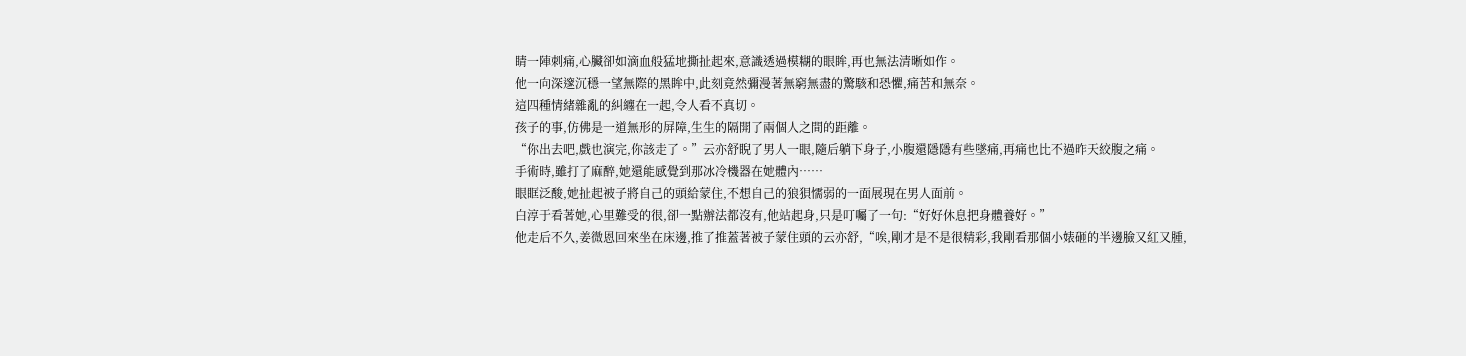睛一陣刺痛,心臟卻如滴血般猛地撕扯起來,意識透過模糊的眼眸,再也無法清晰如作。
他一向深邃沉穩一望無際的黑眸中,此刻竟然彌漫著無窮無盡的驚駭和恐懼,痛苦和無奈。
這四種情緒雜亂的糾纏在一起,令人看不真切。
孩子的事,仿佛是一道無形的屏障,生生的隔開了兩個人之間的距離。
“你出去吧,戲也演完,你該走了。”云亦舒睨了男人一眼,隨后躺下身子,小腹還隱隱有些墜痛,再痛也比不過昨天絞腹之痛。
手術時,雖打了麻醉,她還能感覺到那冰冷機器在她體內……
眼眶泛酸,她扯起被子將自己的頭給蒙住,不想自己的狼狽懦弱的一面展現在男人面前。
白淳于看著她,心里難受的很,卻一點辦法都沒有,他站起身,只是叮囑了一句:“好好休息把身體養好。”
他走后不久,姜微恩回來坐在床邊,推了推蓋著被子蒙住頭的云亦舒,“唉,剛才是不是很精彩,我剛看那個小婊砸的半邊臉又紅又腫,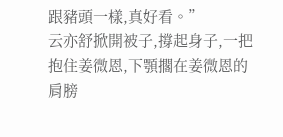跟豬頭一樣,真好看。”
云亦舒掀開被子,撐起身子,一把抱住姜微恩,下顎擱在姜微恩的肩膀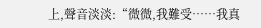上,聲音淡淡:“微微,我難受……我真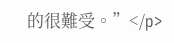的很難受。”</p>